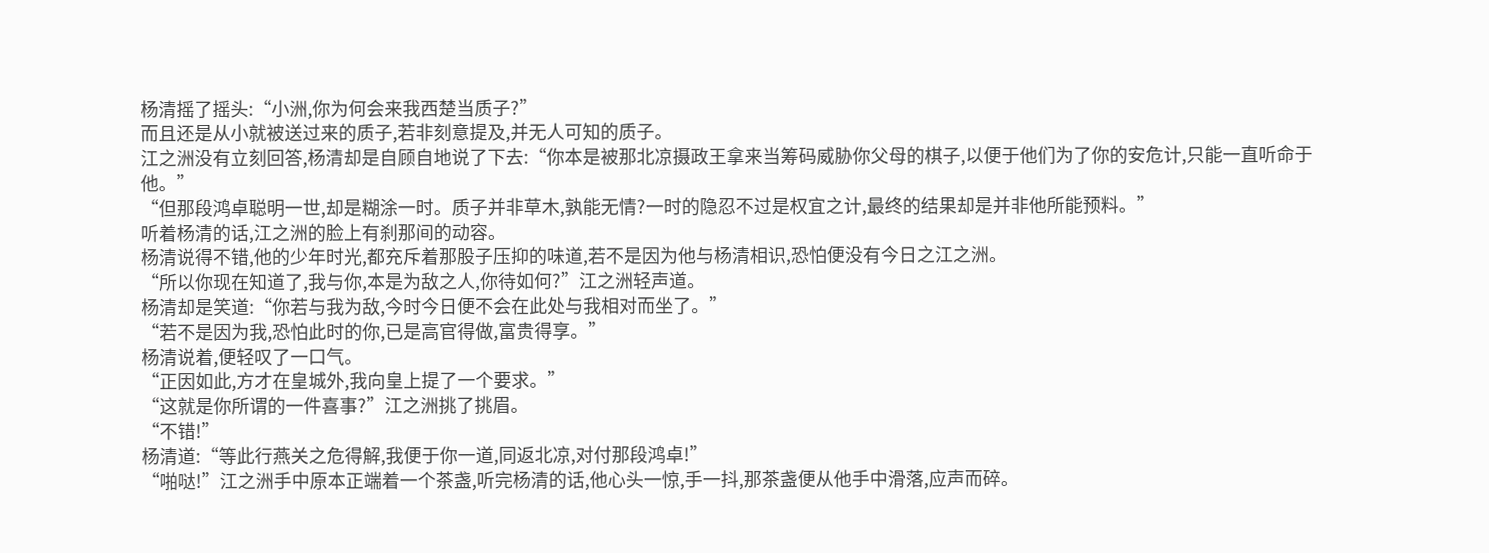杨清摇了摇头:“小洲,你为何会来我西楚当质子?”
而且还是从小就被送过来的质子,若非刻意提及,并无人可知的质子。
江之洲没有立刻回答,杨清却是自顾自地说了下去:“你本是被那北凉摄政王拿来当筹码威胁你父母的棋子,以便于他们为了你的安危计,只能一直听命于他。”
“但那段鸿卓聪明一世,却是糊涂一时。质子并非草木,孰能无情?一时的隐忍不过是权宜之计,最终的结果却是并非他所能预料。”
听着杨清的话,江之洲的脸上有刹那间的动容。
杨清说得不错,他的少年时光,都充斥着那股子压抑的味道,若不是因为他与杨清相识,恐怕便没有今日之江之洲。
“所以你现在知道了,我与你,本是为敌之人,你待如何?”江之洲轻声道。
杨清却是笑道:“你若与我为敌,今时今日便不会在此处与我相对而坐了。”
“若不是因为我,恐怕此时的你,已是高官得做,富贵得享。”
杨清说着,便轻叹了一口气。
“正因如此,方才在皇城外,我向皇上提了一个要求。”
“这就是你所谓的一件喜事?”江之洲挑了挑眉。
“不错!”
杨清道:“等此行燕关之危得解,我便于你一道,同返北凉,对付那段鸿卓!”
“啪哒!”江之洲手中原本正端着一个茶盏,听完杨清的话,他心头一惊,手一抖,那茶盏便从他手中滑落,应声而碎。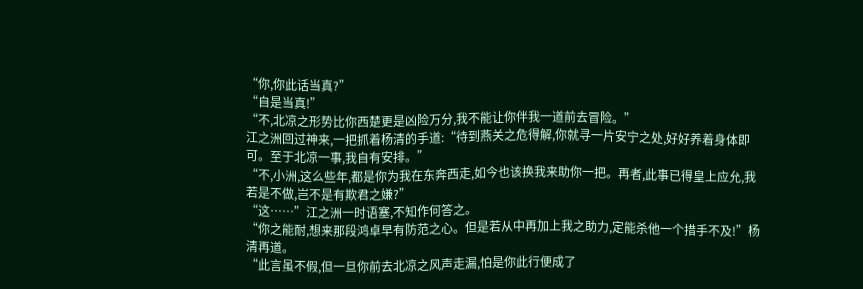“你,你此话当真?”
“自是当真!”
“不,北凉之形势比你西楚更是凶险万分,我不能让你伴我一道前去冒险。”
江之洲回过神来,一把抓着杨清的手道:“待到燕关之危得解,你就寻一片安宁之处,好好养着身体即可。至于北凉一事,我自有安排。”
“不,小洲,这么些年,都是你为我在东奔西走,如今也该换我来助你一把。再者,此事已得皇上应允,我若是不做,岂不是有欺君之嫌?”
“这……”江之洲一时语塞,不知作何答之。
“你之能耐,想来那段鸿卓早有防范之心。但是若从中再加上我之助力,定能杀他一个措手不及!”杨清再道。
“此言虽不假,但一旦你前去北凉之风声走漏,怕是你此行便成了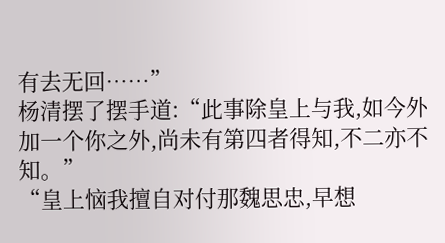有去无回……”
杨清摆了摆手道:“此事除皇上与我,如今外加一个你之外,尚未有第四者得知,不二亦不知。”
“皇上恼我擅自对付那魏思忠,早想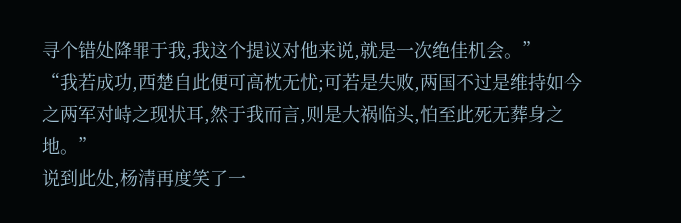寻个错处降罪于我,我这个提议对他来说,就是一次绝佳机会。”
“我若成功,西楚自此便可高枕无忧;可若是失败,两国不过是维持如今之两军对峙之现状耳,然于我而言,则是大祸临头,怕至此死无葬身之地。”
说到此处,杨清再度笑了一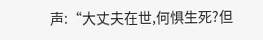声:“大丈夫在世,何惧生死?但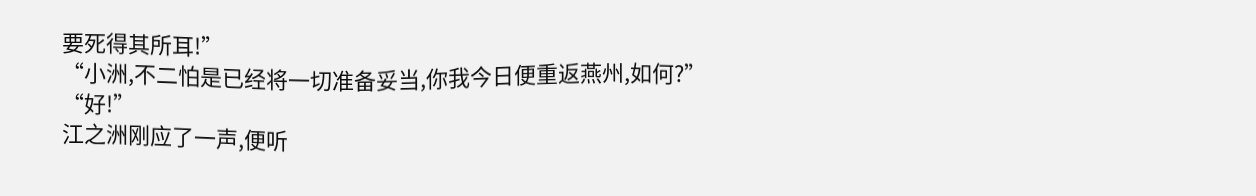要死得其所耳!”
“小洲,不二怕是已经将一切准备妥当,你我今日便重返燕州,如何?”
“好!”
江之洲刚应了一声,便听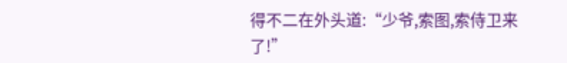得不二在外头道:“少爷,索图,索侍卫来了!”